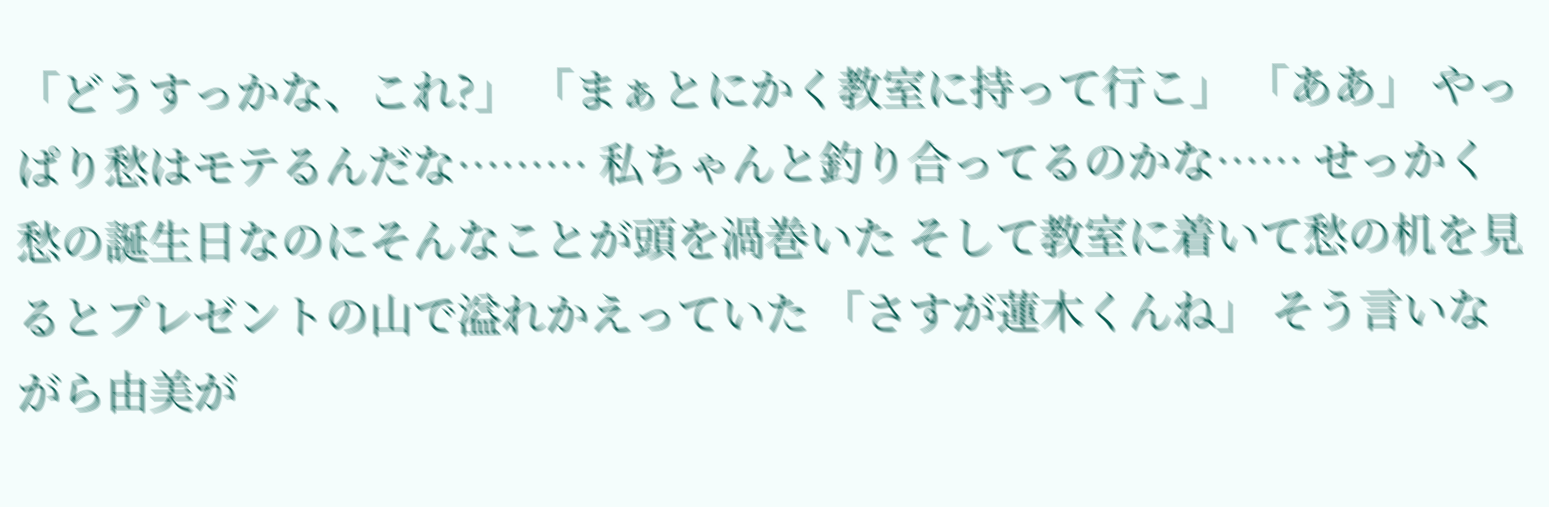「どうすっかな、これ?」 「まぁとにかく教室に持って行こ」 「ああ」 やっぱり愁はモテるんだな……… 私ちゃんと釣り合ってるのかな…… せっかく愁の誕生日なのにそんなことが頭を渦巻いた そして教室に着いて愁の机を見るとプレゼントの山で溢れかえっていた 「さすが蓮木くんね」 そう言いながら由美が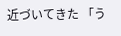近づいてきた 「う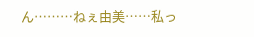ん………ねぇ由美……私っ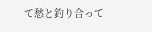て愁と釣り合って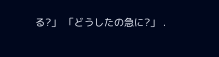る?」 「どうしたの急に?」 .